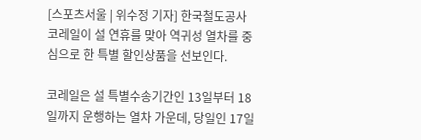[스포츠서울 | 위수정 기자] 한국철도공사 코레일이 설 연휴를 맞아 역귀성 열차를 중심으로 한 특별 할인상품을 선보인다.

코레일은 설 특별수송기간인 13일부터 18일까지 운행하는 열차 가운데, 당일인 17일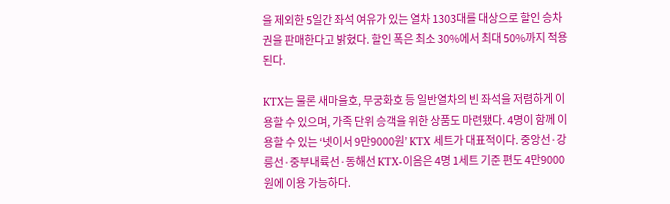을 제외한 5일간 좌석 여유가 있는 열차 1303대를 대상으로 할인 승차권을 판매한다고 밝혔다. 할인 폭은 최소 30%에서 최대 50%까지 적용된다.

KTX는 물론 새마을호, 무궁화호 등 일반열차의 빈 좌석을 저렴하게 이용할 수 있으며, 가족 단위 승객을 위한 상품도 마련됐다. 4명이 함께 이용할 수 있는 ‘넷이서 9만9000원’ KTX 세트가 대표적이다. 중앙선·강릉선·중부내륙선·동해선 KTX-이음은 4명 1세트 기준 편도 4만9000원에 이용 가능하다.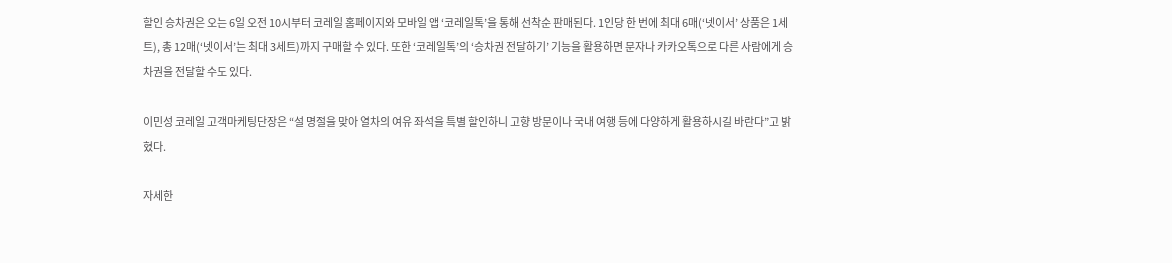할인 승차권은 오는 6일 오전 10시부터 코레일 홈페이지와 모바일 앱 ‘코레일톡’을 통해 선착순 판매된다. 1인당 한 번에 최대 6매(‘넷이서’ 상품은 1세트), 총 12매(‘넷이서’는 최대 3세트)까지 구매할 수 있다. 또한 ‘코레일톡’의 ‘승차권 전달하기’ 기능을 활용하면 문자나 카카오톡으로 다른 사람에게 승차권을 전달할 수도 있다.

이민성 코레일 고객마케팅단장은 “설 명절을 맞아 열차의 여유 좌석을 특별 할인하니 고향 방문이나 국내 여행 등에 다양하게 활용하시길 바란다”고 밝혔다.

자세한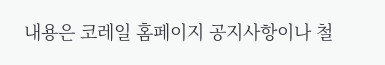내용은 코레일 홈페이지 공지사항이나 철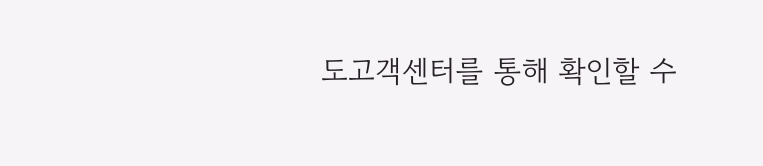도고객센터를 통해 확인할 수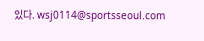있다. wsj0114@sportsseoul.com